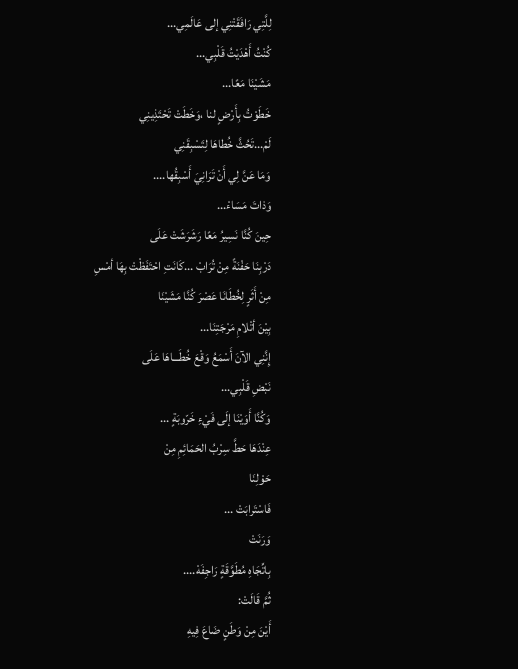لِلَّتِي رَافَقَتْنِي إلى عَالَمِي...
كُنْتُ أَهْدَيْتُ قَلْبِي...
مَشَيْنَا مَعًا...
خَطَوْتُ بِأَرْضٍ لنا ،وَخَطَتْ تَحْتَذِينِي
لَمْ...تَحُثَّ خُطاهَا لِتَسْبِقَنِي
وَمَا عَنَّ لِي أَنْ تَرَانِيَ أَسْبِقُها....
وَذاتَ مَسَاءْ...
حِينَ كُنَّا نَسِيرُ مَعًا رَشَرَشَتْ عَلَى
دَرْبِنَا حَفْنَةً مِنْ تُرَابْ ...كَانَتِ احْتَفَظْتْ بِهَا أمْسِ
مِنْ أَثَرٍ لِخُطَانَا عَصْرَ كُنَّا مَشَيْنَا
بِيْنَ أتْلامِ مَرْجَتِنَا...
إِنَّنِي الآنَ أَسْمَعُ وَقْعَ خُطَـــاهَا عَلَى
نَبْضِ قَلْبِي...
وَكُنَّا أَوَيْنَا إلَى فَيْءِ خَرّوبَةٍ ...
عِنْدَهَا حَطَّ سِرْبُ الحَمَائِمِ مِنْ
حَوْلِنَا
فَاسْتَرابَتْ ...
وَرَنَتْ
بِاتِّجَاهِ مُطَوَّقَةٍ رَاجِفَهْ....
ثُمَّ قَالَتْ:
أَيْنَ مِنْ وَطَنٍ ضَاعَ فِيهِ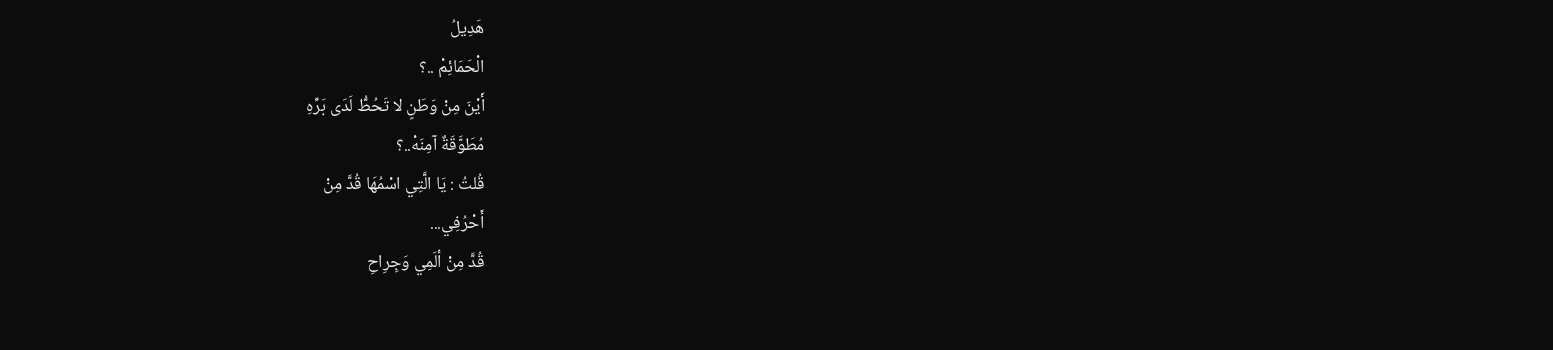هَدِيلُ
الْحَمَائِمْ ..؟
أَيْنَ مِنْ وَطَنٍ لا تَحُطُّ لَدَى بَرِّهِ
مُطَوَّقَةٌ آمِنَهْ..؟
قُلتُ : يَا الَّتِي اسْمُهَا قُدَّ مِنْ
أَحْرُفِي...
قُدَّ مِنْ ألَمِي وَجِرِاحِ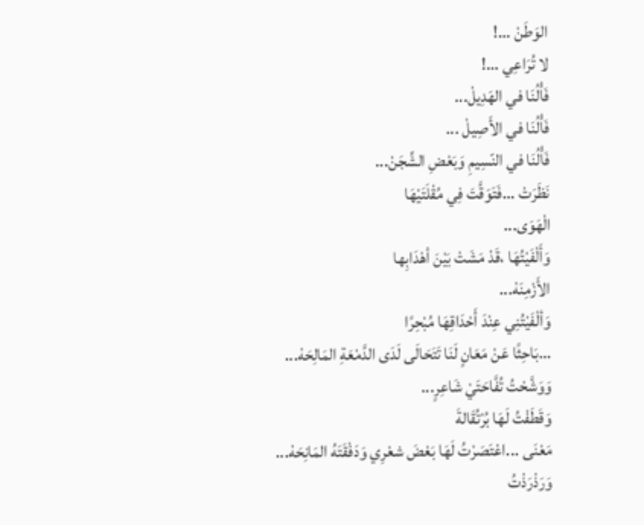الوَطَنْ ...!
لا تُرَاعِي ...!
فَأْلُنَا في الهَدِيلْ...
فَأْلُنَا في الأَصِيلْ ...
فَأْلُنَا في النّسِيمِ وَبَعْضِ الشِّجَنْ...
نَظَرَتْ ...فَتَوَقَّتَ فِي مُقْلَتَيْهَا
الْهَوَى...
وَأَلْفَيْتُهَا ،قَدْ مَشَتْ بَيْنَ أهْدَابِها
الأَزْمِنَهْ...
وَألْفَيْتُنِي عِنْدَ أَحْدَاقِهَا مُبْحِرًا
...بَاحِثًا عَنْ مَعَانٍ لَنَا تَتَحَالَى لَدَى الدَّمْعَةِ المَالِحَهْ...
وَوَشَّحْتُ تُفَّاحَتَيْ شَاعِرٍ...
وَقَطَفْتُ لَهَا بُرْتُقَالةَ
مَعْنَى ...اعْتَصَرْتُ لَهَا بَعْضَ شعْرِي وَدَفْقَتَهُ المَانِحَهْ...
وَرَذْرَذْتُ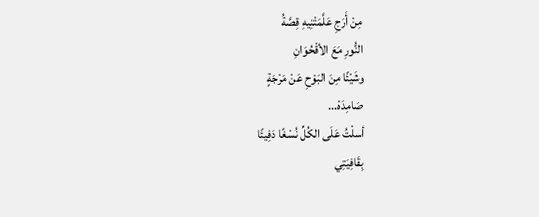مِنْ أَرَجِ عَلَّمَتْنِيهِ قِصَّةُ
النُّورِ مَعَ الأقْحُوَانِ
وشَيْئًا مِنَ البَوْحِ عَنْ مَرْجَةٍ
صَامِدَهْ...
أسلْتُ عَلَى الكُلِّ نُسْغًا دَفِيئًا
بِقَافِيَتِي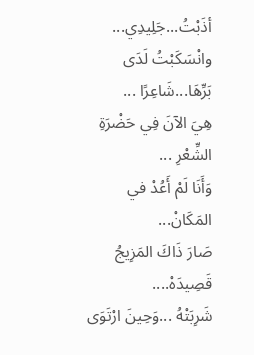أذَبْتُ...جَلِيدِي...
وانْسَكَبْتُ لَدَى بَرِّهَا...شَاعِرًا ...
هِيَ الآنَ فِي حَضْرَةِ الشِّعْرِ ...
وَأَنَا لَمْ أَعُدْ في المَكَانْ...
صَارَ ذَاكَ المَزِيجُ قَصِيدَهْ....
شَرِبَتْهُ ...وَحِينَ ارْتَوَى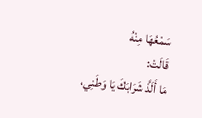سَمْعُهَا مِنْهُ
قَالَتْ:
مَا أَلَذَّ شَرَابَكَ يَا وَطَنِي،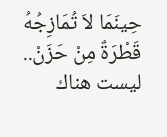حِينَمَا لاَ تُمَازِجُهُ قَطْرَةٌ مِنْ حَزَنْ..
ليست هناك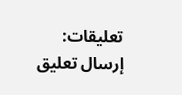تعليقات:
إرسال تعليق